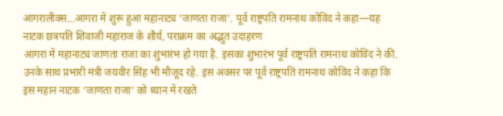आगरालीक्स…आगरा में शुरू हुआ महानाट्य ‘जाणता राजा’. पूर्व राष्ट्रपति रामनाथ कोविंद ने कहा—यह नाटक छत्रपति शिवाजी महाराज के शौर्य, पराक्रम का अद्भुत उदाहरण
आगरा में महानाट्य जाणता राजा का शुभारंभ हो गया है. इसका शुभारंभ पूर्व राष्ट्रपति रामनाथ कोविंद ने की. उनके साथ प्रभारी मंत्री जयवीर सिंह भी मौजूद रहे. इस अवसर पर पूर्व राष्ट्रपति रामनाथ कोविंद ने कहा कि इस महान नाटक ‘जाणता राजा’ को ध्यान में रखते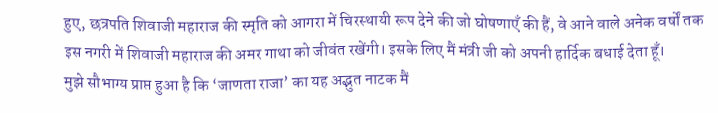हुए, छत्रपति शिवाजी महाराज की स्मृति को आगरा में चिरस्थायी रूप देने की जो घोषणाएँ की हैं, वे आने वाले अनेक वर्षों तक इस नगरी में शिवाजी महाराज की अमर गाथा को जीवंत रखेंगी। इसके लिए मैं मंत्री जी को अपनी हार्दिक बधाई देता हूँ।
मुझे सौभाग्य प्राप्त हुआ है कि ‘जाणता राजा’ का यह अद्भुत नाटक मैं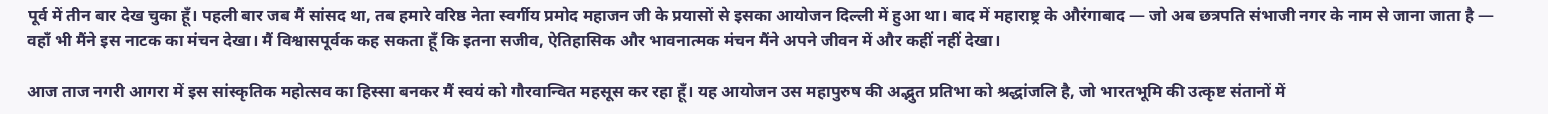पूर्व में तीन बार देख चुका हूँ। पहली बार जब मैं सांसद था, तब हमारे वरिष्ठ नेता स्वर्गीय प्रमोद महाजन जी के प्रयासों से इसका आयोजन दिल्ली में हुआ था। बाद में महाराष्ट्र के औरंगाबाद — जो अब छत्रपति संभाजी नगर के नाम से जाना जाता है — वहाँ भी मैंने इस नाटक का मंचन देखा। मैं विश्वासपूर्वक कह सकता हूँ कि इतना सजीव, ऐतिहासिक और भावनात्मक मंचन मैंने अपने जीवन में और कहीं नहीं देखा।

आज ताज नगरी आगरा में इस सांस्कृतिक महोत्सव का हिस्सा बनकर मैं स्वयं को गौरवान्वित महसूस कर रहा हूँ। यह आयोजन उस महापुरुष की अद्भुत प्रतिभा को श्रद्धांजलि है, जो भारतभूमि की उत्कृष्ट संतानों में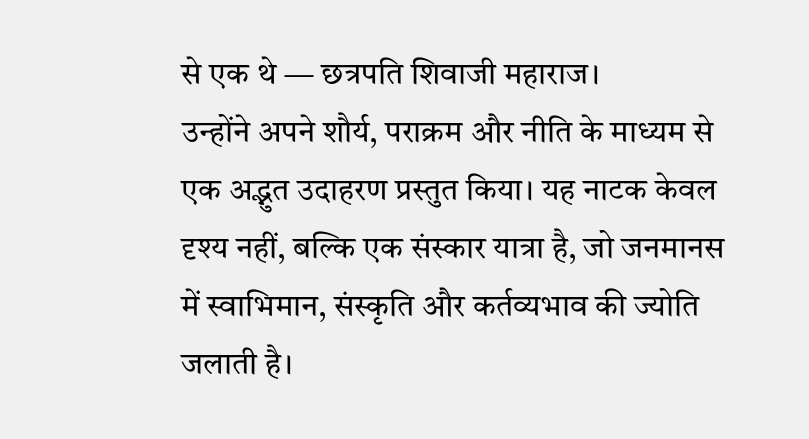से एक थे — छत्रपति शिवाजी महाराज।
उन्होंने अपने शौर्य, पराक्रम और नीति के माध्यम से एक अद्भुत उदाहरण प्रस्तुत किया। यह नाटक केवल दृश्य नहीं, बल्कि एक संस्कार यात्रा है, जो जनमानस में स्वाभिमान, संस्कृति और कर्तव्यभाव की ज्योति जलाती है।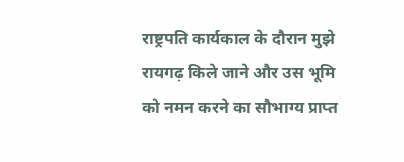राष्ट्रपति कार्यकाल के दौरान मुझे रायगढ़ किले जाने और उस भूमि को नमन करने का सौभाग्य प्राप्त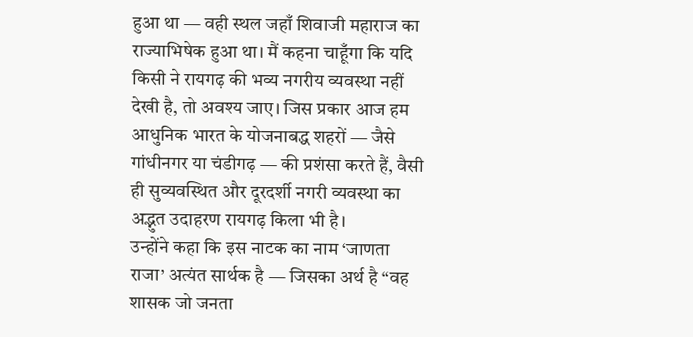हुआ था — वही स्थल जहाँ शिवाजी महाराज का राज्याभिषेक हुआ था। मैं कहना चाहूँगा कि यदि किसी ने रायगढ़ की भव्य नगरीय व्यवस्था नहीं देखी है, तो अवश्य जाए। जिस प्रकार आज हम आधुनिक भारत के योजनाबद्ध शहरों — जैसे गांधीनगर या चंडीगढ़ — की प्रशंसा करते हैं, वैसी ही सुव्यवस्थित और दूरदर्शी नगरी व्यवस्था का अद्भुत उदाहरण रायगढ़ किला भी है।
उन्होंने कहा कि इस नाटक का नाम ‘जाणता राजा’ अत्यंत सार्थक है — जिसका अर्थ है “वह शासक जो जनता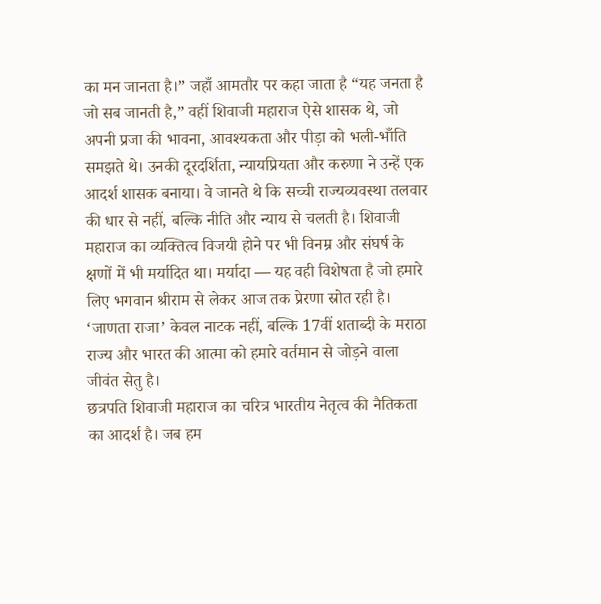का मन जानता है।” जहाँ आमतौर पर कहा जाता है “यह जनता है जो सब जानती है,” वहीं शिवाजी महाराज ऐसे शासक थे, जो अपनी प्रजा की भावना, आवश्यकता और पीड़ा को भली-भाँति समझते थे। उनकी दूरदर्शिता, न्यायप्रियता और करुणा ने उन्हें एक आदर्श शासक बनाया। वे जानते थे कि सच्ची राज्यव्यवस्था तलवार की धार से नहीं, बल्कि नीति और न्याय से चलती है। शिवाजी महाराज का व्यक्तित्व विजयी होने पर भी विनम्र और संघर्ष के क्षणों में भी मर्यादित था। मर्यादा — यह वही विशेषता है जो हमारे लिए भगवान श्रीराम से लेकर आज तक प्रेरणा स्रोत रही है। ‘जाणता राजा’ केवल नाटक नहीं, बल्कि 17वीं शताब्दी के मराठा राज्य और भारत की आत्मा को हमारे वर्तमान से जोड़ने वाला जीवंत सेतु है।
छत्रपति शिवाजी महाराज का चरित्र भारतीय नेतृत्व की नैतिकता का आदर्श है। जब हम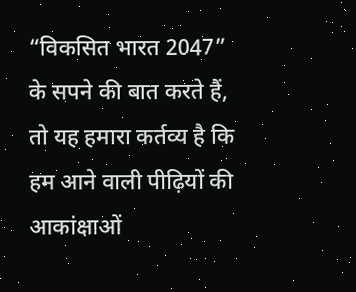“विकसित भारत 2047” के सपने की बात करते हैं, तो यह हमारा कर्तव्य है कि हम आने वाली पीढ़ियों की आकांक्षाओं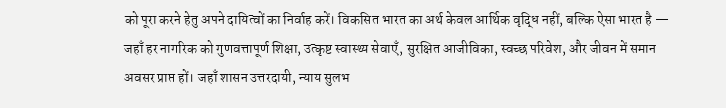को पूरा करने हेतु अपने दायित्वों का निर्वाह करें। विकसित भारत का अर्थ केवल आर्थिक वृद्धि नहीं, बल्कि ऐसा भारत है — जहाँ हर नागरिक को गुणवत्तापूर्ण शिक्षा, उत्कृष्ट स्वास्थ्य सेवाएँ, सुरक्षित आजीविका, स्वच्छ परिवेश, और जीवन में समान अवसर प्राप्त हों। जहाँ शासन उत्तरदायी, न्याय सुलभ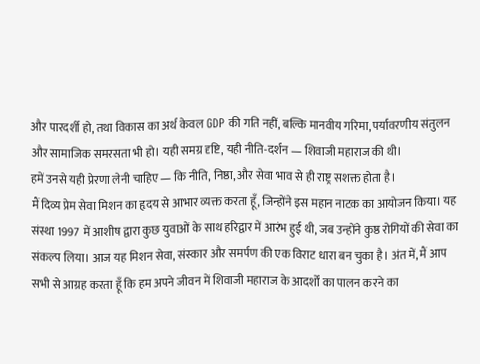और पारदर्शी हो, तथा विकास का अर्थ केवल GDP की गति नहीं, बल्कि मानवीय गरिमा, पर्यावरणीय संतुलन और सामाजिक समरसता भी हो। यही समग्र दृष्टि, यही नीति-दर्शन — शिवाजी महाराज की थी।
हमें उनसे यही प्रेरणा लेनी चाहिए — कि नीति, निष्ठा, और सेवा भाव से ही राष्ट्र सशक्त होता है।
मैं दिव्य प्रेम सेवा मिशन का हृदय से आभार व्यक्त करता हूँ, जिन्होंने इस महान नाटक का आयोजन किया। यह संस्था 1997 में आशीष द्वारा कुछ युवाओं के साथ हरिद्वार में आरंभ हुई थी, जब उन्होंने कुष्ठ रोगियों की सेवा का संकल्प लिया। आज यह मिशन सेवा, संस्कार और समर्पण की एक विराट धारा बन चुका है। अंत में, मैं आप सभी से आग्रह करता हूँ कि हम अपने जीवन में शिवाजी महाराज के आदर्शों का पालन करने का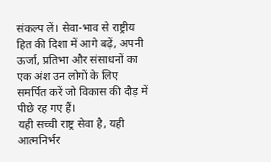संकल्प लें। सेवा-भाव से राष्ट्रीय हित की दिशा में आगे बढ़ें, अपनी ऊर्जा, प्रतिभा और संसाधनों का एक अंश उन लोगों के लिए समर्पित करें जो विकास की दौड़ में पीछे रह गए हैं।
यही सच्ची राष्ट्र सेवा है, यही आत्मनिर्भर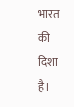भारत की दिशा है।